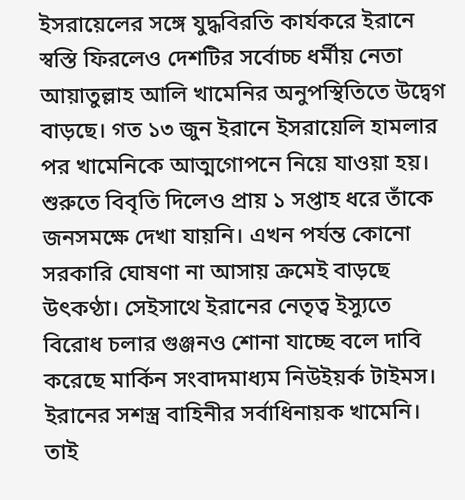ইসরায়েলের সঙ্গে যুদ্ধবিরতি কার্যকরে ইরানে স্বস্তি ফিরলেও দেশটির সর্বোচ্চ ধর্মীয় নেতা আয়াতুল্লাহ আলি খামেনির অনুপস্থিতিতে উদ্বেগ বাড়ছে। গত ১৩ জুন ইরানে ইসরায়েলি হামলার পর খামেনিকে আত্মগোপনে নিয়ে যাওয়া হয়।
শুরুতে বিবৃতি দিলেও প্রায় ১ সপ্তাহ ধরে তাঁকে জনসমক্ষে দেখা যায়নি। এখন পর্যন্ত কোনো সরকারি ঘোষণা না আসায় ক্রমেই বাড়ছে উৎকণ্ঠা। সেইসাথে ইরানের নেতৃত্ব ইস্যুতে বিরোধ চলার গুঞ্জনও শোনা যাচ্ছে বলে দাবি করেছে মার্কিন সংবাদমাধ্যম নিউইয়র্ক টাইমস।
ইরানের সশস্ত্র বাহিনীর সর্বাধিনায়ক খামেনি। তাই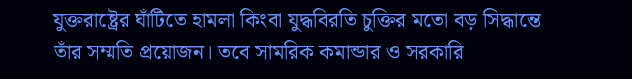যুক্তরাষ্ট্রের ঘাঁটিতে হামলা কিংবা যুদ্ধবিরতি চুক্তির মতো বড় সিদ্ধান্তে তাঁর সম্মতি প্রয়োজন। তবে সামরিক কমান্ডার ও সরকারি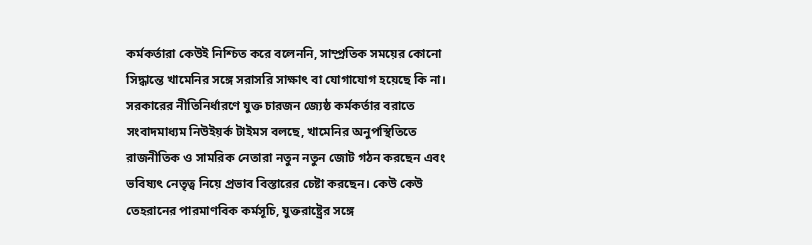কর্মকর্তারা কেউই নিশ্চিত করে বলেননি, সাম্প্রতিক সময়ের কোনো সিদ্ধান্তে খামেনির সঙ্গে সরাসরি সাক্ষাৎ বা যোগাযোগ হয়েছে কি না।
সরকারের নীতিনির্ধারণে যুক্ত চারজন জ্যেষ্ঠ কর্মকর্তার বরাতে সংবাদমাধ্যম নিউইয়র্ক টাইমস বলছে, খামেনির অনুপস্থিতিতে রাজনীতিক ও সামরিক নেতারা নতুন নতুন জোট গঠন করছেন এবং ভবিষ্যৎ নেতৃত্ব নিয়ে প্রভাব বিস্তারের চেষ্টা করছেন। কেউ কেউ তেহরানের পারমাণবিক কর্মসূচি, যুক্তরাষ্ট্রের সঙ্গে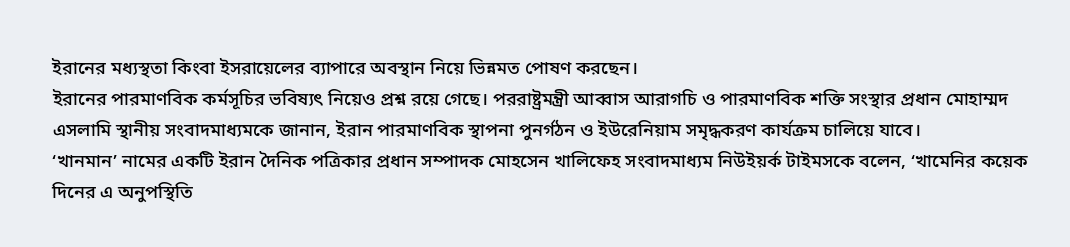ইরানের মধ্যস্থতা কিংবা ইসরায়েলের ব্যাপারে অবস্থান নিয়ে ভিন্নমত পোষণ করছেন।
ইরানের পারমাণবিক কর্মসূচির ভবিষ্যৎ নিয়েও প্রশ্ন রয়ে গেছে। পররাষ্ট্রমন্ত্রী আব্বাস আরাগচি ও পারমাণবিক শক্তি সংস্থার প্রধান মোহাম্মদ এসলামি স্থানীয় সংবাদমাধ্যমকে জানান, ইরান পারমাণবিক স্থাপনা পুনর্গঠন ও ইউরেনিয়াম সমৃদ্ধকরণ কার্যক্রম চালিয়ে যাবে।
‘খানমান’ নামের একটি ইরান দৈনিক পত্রিকার প্রধান সম্পাদক মোহসেন খালিফেহ সংবাদমাধ্যম নিউইয়র্ক টাইমসকে বলেন, ‘খামেনির কয়েক দিনের এ অনুপস্থিতি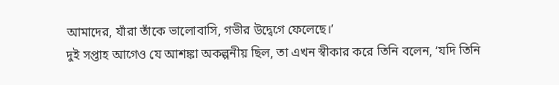আমাদের, যাঁরা তাঁকে ভালোবাসি, গভীর উদ্বেগে ফেলেছে।’
দুই সপ্তাহ আগেও যে আশঙ্কা অকল্পনীয় ছিল, তা এখন স্বীকার করে তিনি বলেন, ‘যদি তিনি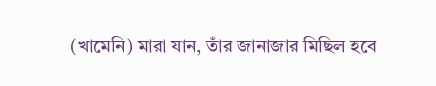(খামেনি) মারা যান, তাঁর জানাজার মিছিল হবে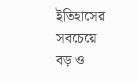ইতিহাসের সবচেয়ে বড় ও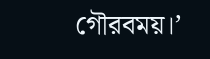গৌরবময়।’